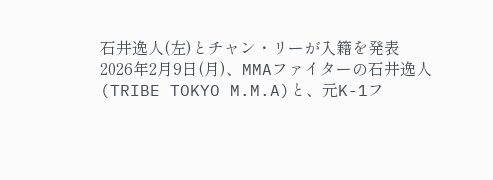石井逸人(左)とチャン・リーが入籍を発表
2026年2月9日(月)、MMAファイターの石井逸人(TRIBE TOKYO M.M.A)と、元K-1フ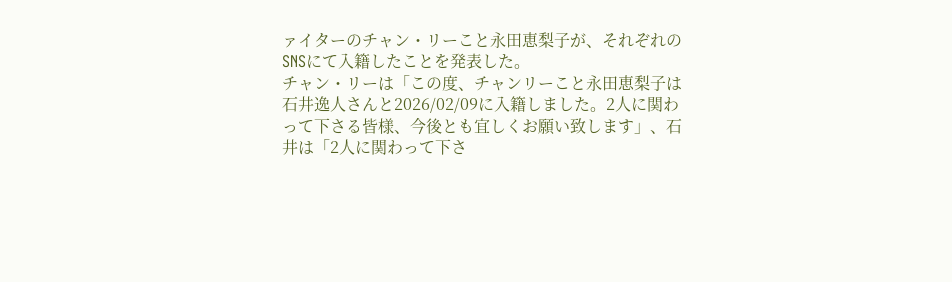ァイターのチャン・リーこと永田恵梨子が、それぞれのSNSにて入籍したことを発表した。
チャン・リーは「この度、チャンリーこと永田恵梨子は石井逸人さんと2026/02/09に入籍しました。2人に関わって下さる皆様、今後とも宜しくお願い致します」、石井は「2人に関わって下さ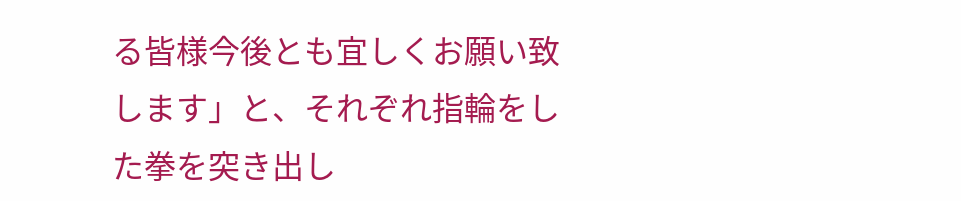る皆様今後とも宜しくお願い致します」と、それぞれ指輪をした拳を突き出し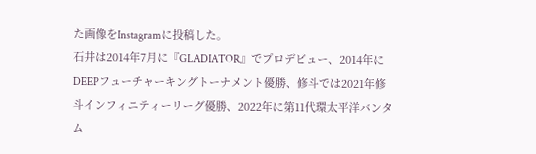た画像をInstagramに投稿した。
石井は2014年7月に『GLADIATOR』でプロデビュー、2014年にDEEPフューチャーキングトーナメント優勝、修斗では2021年修斗インフィニティーリーグ優勝、2022年に第11代環太平洋バンタム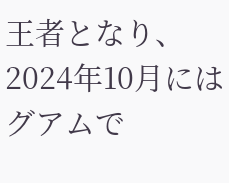王者となり、2024年10月にはグアムで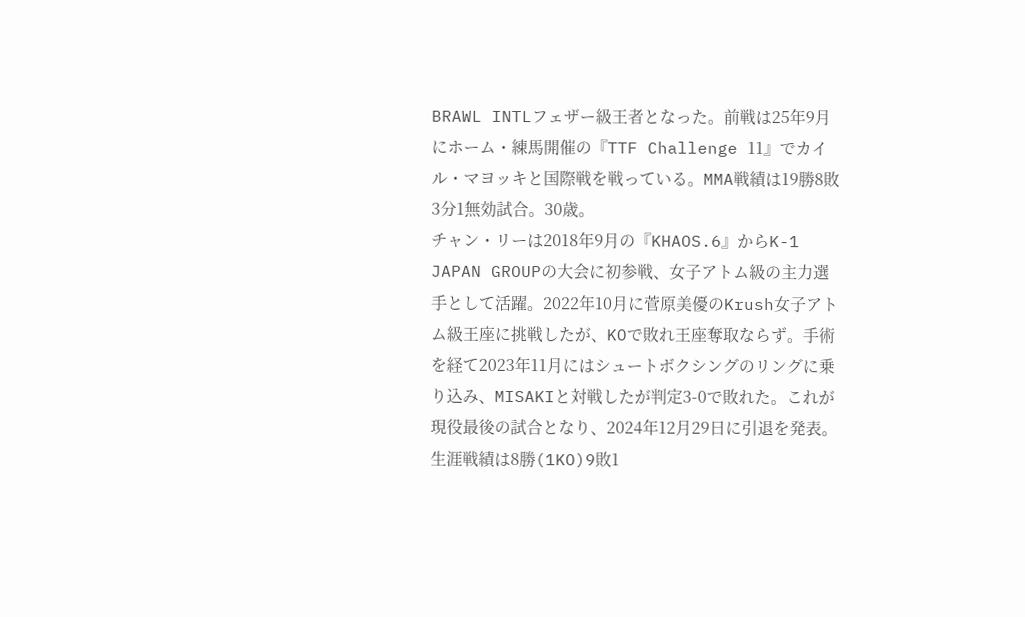BRAWL INTLフェザー級王者となった。前戦は25年9月にホーム・練馬開催の『TTF Challenge 11』でカイル・マヨッキと国際戦を戦っている。MMA戦績は19勝8敗3分1無効試合。30歳。
チャン・リーは2018年9月の『KHAOS.6』からK-1 JAPAN GROUPの大会に初参戦、女子アトム級の主力選手として活躍。2022年10月に菅原美優のKrush女子アトム級王座に挑戦したが、KOで敗れ王座奪取ならず。手術を経て2023年11月にはシュートボクシングのリングに乗り込み、MISAKIと対戦したが判定3-0で敗れた。これが現役最後の試合となり、2024年12月29日に引退を発表。生涯戦績は8勝(1KO)9敗1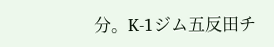分。K-1ジム五反田チ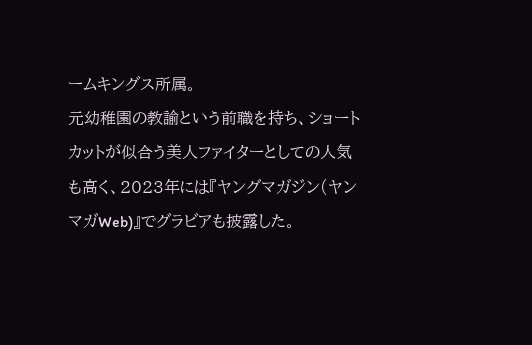ームキングス所属。
元幼稚園の教諭という前職を持ち、ショートカットが似合う美人ファイターとしての人気も高く、2023年には『ヤングマガジン(ヤンマガWeb)』でグラビアも披露した。